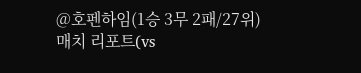@호펜하임(1승 3무 2패/27위)
매치 리포트(vs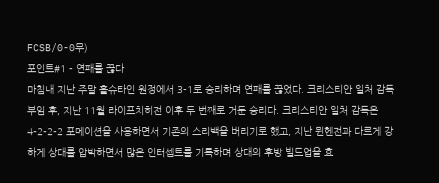FCSB/0-0무)
포인트#1 - 연패를 끊다
마침내 지난 주말 홀슈타인 원정에서 3-1로 승리하며 연패를 끊었다. 크리스티안 일처 감독 부임 후, 지난 11월 라이프치히전 이후 두 번째로 거둔 승리다. 크리스티안 일처 감독은 4-2-2-2 포메이션을 사용하면서 기존의 스리백을 버리기로 했고, 지난 뮌헨전과 다르게 강하게 상대를 압박하면서 많은 인터셉트를 기록하며 상대의 후방 빌드업을 효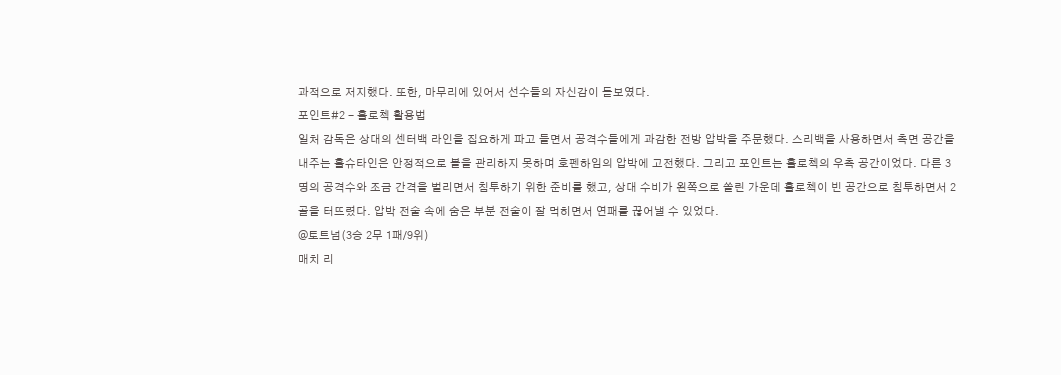과적으로 저지했다. 또한, 마무리에 있어서 선수들의 자신감이 돋보였다.
포인트#2 - 흘로첵 활용법
일처 감독은 상대의 센터백 라인을 집요하게 파고 들면서 공격수들에게 과감한 전방 압박을 주문했다. 스리백을 사용하면서 측면 공간을 내주는 홀슈타인은 안정적으로 볼을 관리하지 못하며 호펜하임의 압박에 고전했다. 그리고 포인트는 흘로첵의 우측 공간이었다. 다른 3명의 공격수와 조금 간격을 벌리면서 침투하기 위한 준비를 했고, 상대 수비가 왼쪽으로 쏠린 가운데 홀로첵이 빈 공간으로 침투하면서 2골을 터뜨렸다. 압박 전술 속에 숨은 부분 전술이 잘 먹히면서 연패를 끊어낼 수 있었다.
@토트넘(3승 2무 1패/9위)
매치 리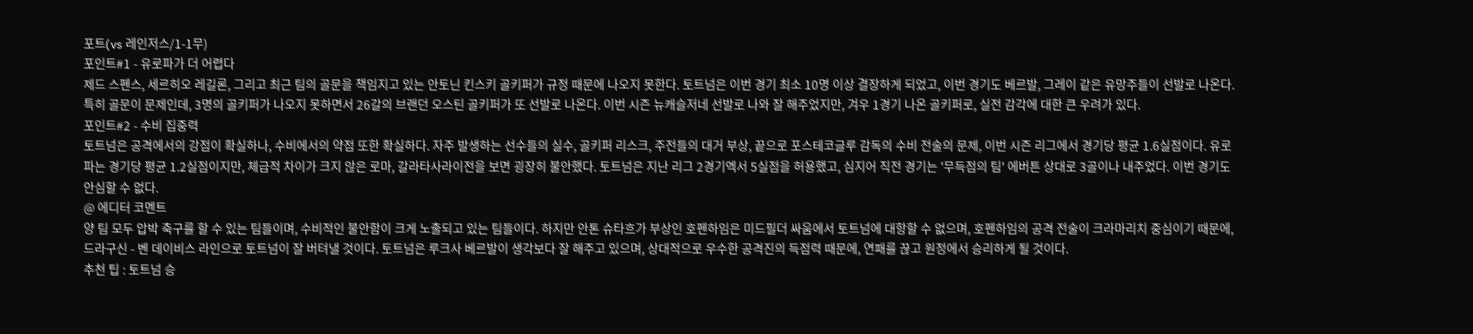포트(vs 레인저스/1-1무)
포인트#1 - 유로파가 더 어렵다
제드 스펜스, 세르히오 레길론, 그리고 최근 팀의 골문을 책임지고 있는 안토닌 킨스키 골키퍼가 규정 때문에 나오지 못한다. 토트넘은 이번 경기 최소 10명 이상 결장하게 되었고, 이번 경기도 베르발, 그레이 같은 유망주들이 선발로 나온다. 특히 골문이 문제인데, 3명의 골키퍼가 나오지 못하면서 26갈의 브랜던 오스틴 골키퍼가 또 선발로 나온다. 이번 시즌 뉴캐슬저네 선발로 나와 잘 해주었지만, 겨우 1경기 나온 골키퍼로, 실전 감각에 대한 큰 우려가 있다.
포인트#2 - 수비 집중력
토트넘은 공격에서의 강점이 확실하나, 수비에서의 약점 또한 확실하다. 자주 발생하는 선수들의 실수, 골키퍼 리스크, 주전들의 대거 부상, 끝으로 포스테코글루 감독의 수비 전술의 문제, 이번 시즌 리그에서 경기당 평균 1.6실점이다. 유로파는 경기당 평균 1.2실점이지만, 체급적 차이가 크지 않은 로마, 갈라타사라이전을 보면 굉장히 불안했다. 토트넘은 지난 리그 2경기엑서 5실점을 허용했고, 심지어 직전 경기는 '무득점의 팀' 에버튼 상대로 3골이나 내주었다. 이번 경기도 안심할 수 없다.
@ 에디터 코멘트
양 팀 모두 압박 축구를 할 수 있는 팀들이며, 수비적인 불안함이 크게 노출되고 있는 팀들이다. 하지만 안톤 슈타흐가 부상인 호펜하임은 미드필더 싸움에서 토트넘에 대항할 수 없으며, 호펜하임의 공격 전술이 크라마리치 중심이기 때문에, 드라구신 - 벤 데이비스 라인으로 토트넘이 잘 버텨낼 것이다. 토트넘은 루크사 베르발이 생각보다 잘 해주고 있으며, 상대적으로 우수한 공격진의 득점력 때문에, 연패를 끊고 원정에서 승리하게 될 것이다.
추천 팁 : 토트넘 승